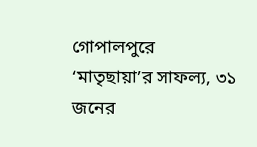গোপালপুরে ‘মাতৃছায়া’র সাফল্য, ৩১ জনের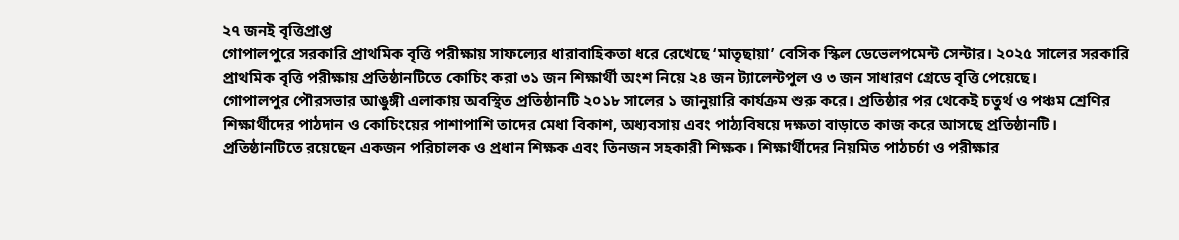২৭ জনই বৃত্তিপ্রাপ্ত
গোপালপুরে সরকারি প্রাথমিক বৃত্তি পরীক্ষায় সাফল্যের ধারাবাহিকতা ধরে রেখেছে ‘মাতৃছায়া’ বেসিক স্কিল ডেভেলপমেন্ট সেন্টার। ২০২৫ সালের সরকারি প্রাথমিক বৃত্তি পরীক্ষায় প্রতিষ্ঠানটিতে কোচিং করা ৩১ জন শিক্ষার্থী অংশ নিয়ে ২৪ জন ট্যালেন্টপুল ও ৩ জন সাধারণ গ্রেডে বৃত্তি পেয়েছে।
গোপালপুর পৌরসভার আঙুঙ্গী এলাকায় অবস্থিত প্রতিষ্ঠানটি ২০১৮ সালের ১ জানুয়ারি কার্যক্রম শুরু করে। প্রতিষ্ঠার পর থেকেই চতুর্থ ও পঞ্চম শ্রেণির শিক্ষার্থীদের পাঠদান ও কোচিংয়ের পাশাপাশি তাদের মেধা বিকাশ, অধ্যবসায় এবং পাঠ্যবিষয়ে দক্ষতা বাড়াতে কাজ করে আসছে প্রতিষ্ঠানটি।
প্রতিষ্ঠানটিতে রয়েছেন একজন পরিচালক ও প্রধান শিক্ষক এবং তিনজন সহকারী শিক্ষক। শিক্ষার্থীদের নিয়মিত পাঠচর্চা ও পরীক্ষার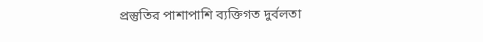প্রস্তুতির পাশাপাশি ব্যক্তিগত দুর্বলতা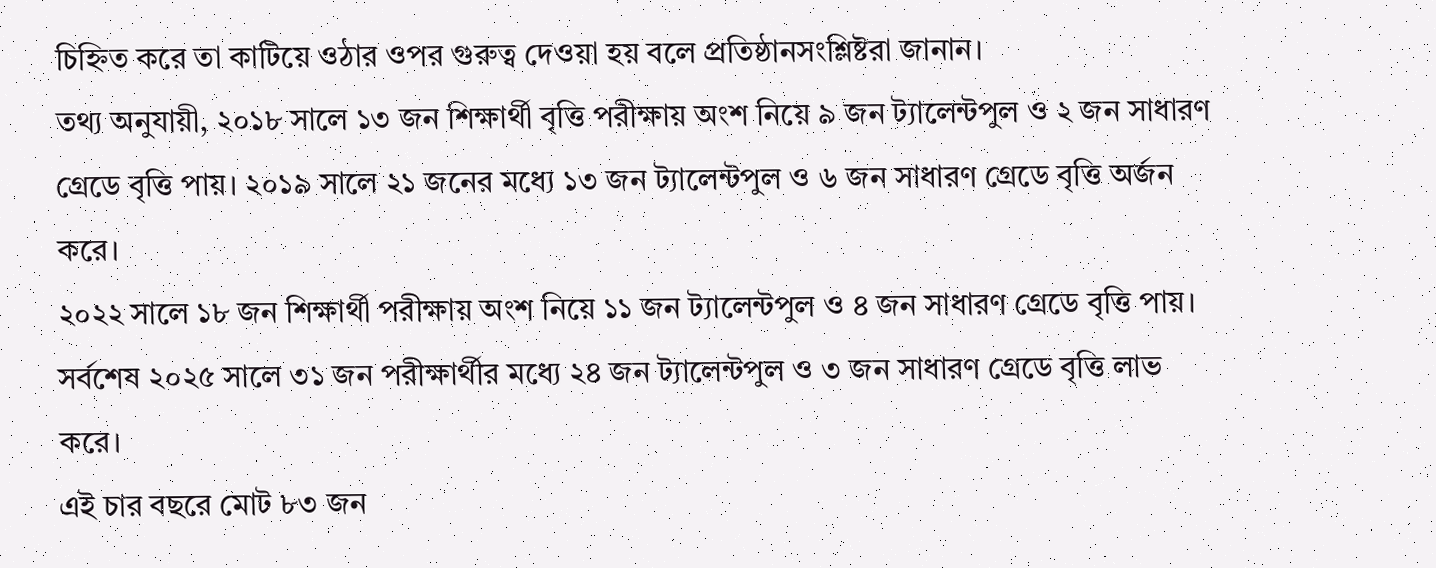চিহ্নিত করে তা কাটিয়ে ওঠার ওপর গুরুত্ব দেওয়া হয় বলে প্রতিষ্ঠানসংশ্লিষ্টরা জানান।
তথ্য অনুযায়ী, ২০১৮ সালে ১৩ জন শিক্ষার্থী বৃত্তি পরীক্ষায় অংশ নিয়ে ৯ জন ট্যালেন্টপুল ও ২ জন সাধারণ গ্রেডে বৃত্তি পায়। ২০১৯ সালে ২১ জনের মধ্যে ১৩ জন ট্যালেন্টপুল ও ৬ জন সাধারণ গ্রেডে বৃত্তি অর্জন করে।
২০২২ সালে ১৮ জন শিক্ষার্থী পরীক্ষায় অংশ নিয়ে ১১ জন ট্যালেন্টপুল ও ৪ জন সাধারণ গ্রেডে বৃত্তি পায়। সর্বশেষ ২০২৫ সালে ৩১ জন পরীক্ষার্থীর মধ্যে ২৪ জন ট্যালেন্টপুল ও ৩ জন সাধারণ গ্রেডে বৃত্তি লাভ করে।
এই চার বছরে মোট ৮৩ জন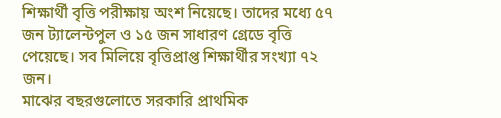শিক্ষার্থী বৃত্তি পরীক্ষায় অংশ নিয়েছে। তাদের মধ্যে ৫৭ জন ট্যালেন্টপুল ও ১৫ জন সাধারণ গ্রেডে বৃত্তি পেয়েছে। সব মিলিয়ে বৃত্তিপ্রাপ্ত শিক্ষার্থীর সংখ্যা ৭২ জন।
মাঝের বছরগুলোতে সরকারি প্রাথমিক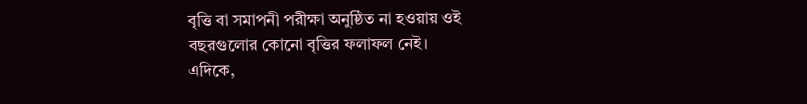বৃত্তি বা সমাপনী পরীক্ষা অনুষ্ঠিত না হওয়ায় ওই বছরগুলোর কোনো বৃত্তির ফলাফল নেই।
এদিকে,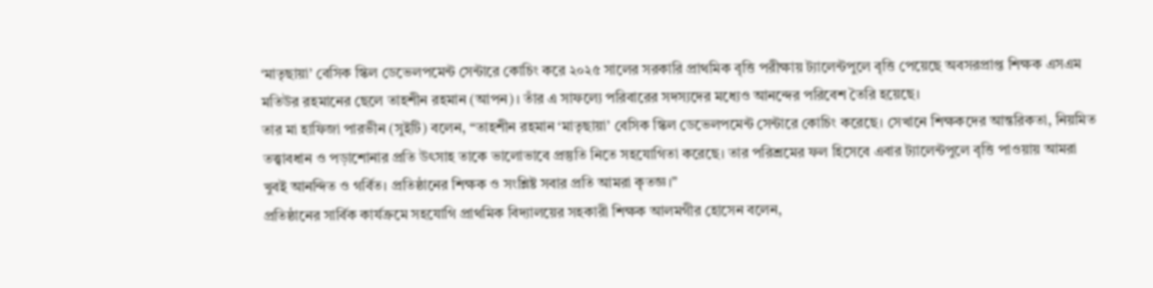‘মাতৃছায়া’ বেসিক স্কিল ডেভেলপমেন্ট সেন্টারে কোচিং করে ২০২৫ সালের সরকারি প্রাথমিক বৃত্তি পরীক্ষায় ট্যালেন্টপুলে বৃত্তি পেয়েছে অবসরপ্রাপ্ত শিক্ষক এসএম মতিউর রহমানের ছেলে তাহশীন রহমান (আপন)। তাঁর এ সাফল্যে পরিবারের সদস্যদের মধ্যেও আনন্দের পরিবেশ তৈরি হয়েছে।
তার মা হাফিজা পারভীন (সুইটি) বলেন, “তাহশীন রহমান ‘মাতৃছায়া’ বেসিক স্কিল ডেভেলপমেন্ট সেন্টারে কোচিং করেছে। সেখানে শিক্ষকদের আন্তরিকতা, নিয়মিত তত্ত্বাবধান ও পড়াশোনার প্রতি উৎসাহ তাকে ভালোভাবে প্রস্তুতি নিতে সহযোগিতা করেছে। তার পরিশ্রমের ফল হিসেবে এবার ট্যালেন্টপুলে বৃত্তি পাওয়ায় আমরা খুবই আনন্দিত ও গর্বিত। প্রতিষ্ঠানের শিক্ষক ও সংশ্লিষ্ট সবার প্রতি আমরা কৃতজ্ঞ।”
প্রতিষ্ঠানের সার্বিক কার্যক্রমে সহযোগি প্রাথমিক বিদ্যালয়ের সহকারী শিক্ষক আলমগীর হোসেন বলেন,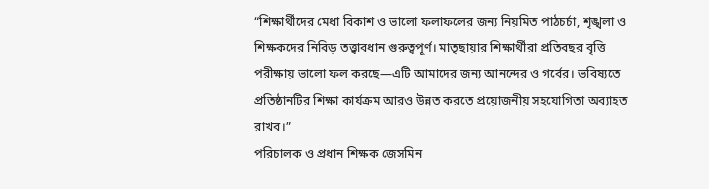“শিক্ষার্থীদের মেধা বিকাশ ও ভালো ফলাফলের জন্য নিয়মিত পাঠচর্চা, শৃঙ্খলা ও শিক্ষকদের নিবিড় তত্ত্বাবধান গুরুত্বপূর্ণ। মাতৃছায়ার শিক্ষার্থীরা প্রতিবছর বৃত্তি পরীক্ষায় ভালো ফল করছে—এটি আমাদের জন্য আনন্দের ও গর্বের। ভবিষ্যতে প্রতিষ্ঠানটির শিক্ষা কার্যক্রম আরও উন্নত করতে প্রয়োজনীয় সহযোগিতা অব্যাহত রাখব।”
পরিচালক ও প্রধান শিক্ষক জেসমিন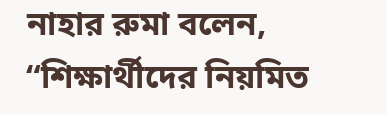নাহার রুমা বলেন, “শিক্ষার্থীদের নিয়মিত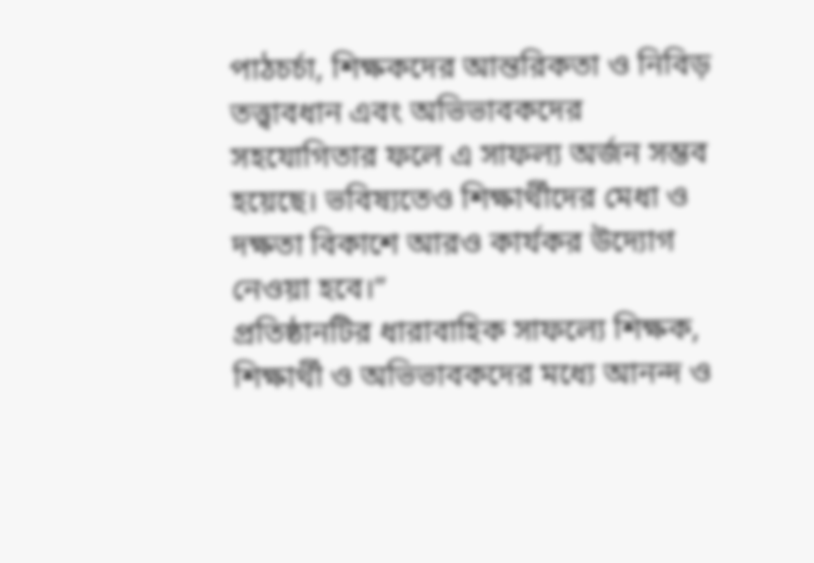পাঠচর্চা, শিক্ষকদের আন্তরিকতা ও নিবিড় তত্ত্বাবধান এবং অভিভাবকদের সহযোগিতার ফলে এ সাফল্য অর্জন সম্ভব হয়েছে। ভবিষ্যতেও শিক্ষার্থীদের মেধা ও দক্ষতা বিকাশে আরও কার্যকর উদ্যোগ নেওয়া হবে।”
প্রতিষ্ঠানটির ধারাবাহিক সাফল্যে শিক্ষক, শিক্ষার্থী ও অভিভাবকদের মধ্যে আনন্দ ও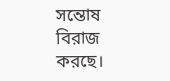সন্তোষ বিরাজ করছে।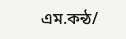এম.কন্ঠ/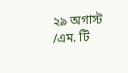২৯ অগাস্ট /এম. টি